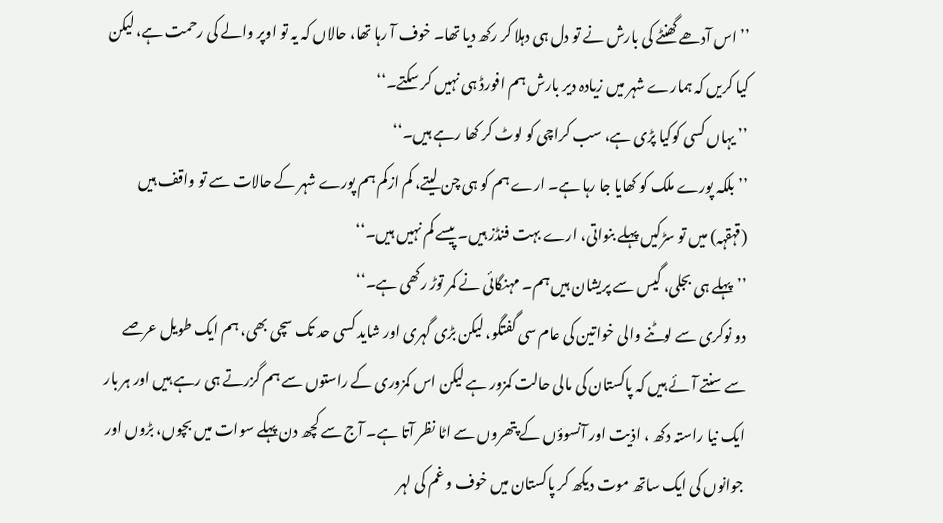’’ اس آدھے گھنٹے کی بارش نے تو دل ہی دہلا کر رکھ دیا تھا۔ خوف آ رہا تھا، حالاں کہ یہ تو اوپر والے کی رحمت ہے، لیکن کیا کریں کہ ہمارے شہر میں زیادہ دیر بارش ہم افورڈ ہی نہیں کر سکتے۔‘‘
’’ یہاں کسی کوکیا پڑی ہے، سب کراچی کو لوٹ کر کھا رہے ہیں۔‘‘
’’بلکہ پورے ملک کو کھایا جا رہا ہے۔ ارے ہم کو ہی چن لیتے، کم ازکم ہم پورے شہر کے حالات سے تو واقف ہیں (قہقہہ) میں تو سڑکیں پہلے بنواتی، ارے بہت فنڈز ہیں۔ پیسے کم نہیں ہیں۔‘‘
’’پہلے ہی بجلی، گیس سے پریشان ہیں ہم۔ مہنگائی نے کمر توڑ رکھی ہے۔‘‘
دو نوکری سے لوٹنے والی خواتین کی عام سی گفتگو، لیکن بڑی گہری اور شاید کسی حد تک سچی بھی، ہم ایک طویل عرصے سے سنتے آئے ہیں کہ پاکستان کی مالی حالت کمزور ہے لیکن اس کمزوری کے راستوں سے ہم گزرتے ہی رہے ہیں اور ہر بار ایک نیا راستہ دکھ ، اذیت اور آنسوؤں کے پتھروں سے اٹا نظر آتا ہے۔ آج سے کچھ دن پہلے سوات میں بچوں، بڑوں اور جوانوں کی ایک ساتھ موت دیکھ کر پاکستان میں خوف و غم کی لہر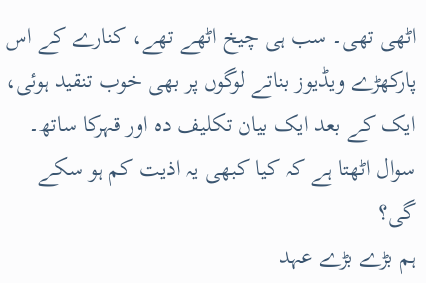اٹھی تھی۔ سب ہی چیخ اٹھے تھے، کنارے کے اس پارکھڑے ویڈیوز بناتے لوگوں پر بھی خوب تنقید ہوئی، ایک کے بعد ایک بیان تکلیف دہ اور قہرکا ساتھ۔ سوال اٹھتا ہے کہ کیا کبھی یہ اذیت کم ہو سکے گی؟
ہم بڑے بڑے عہد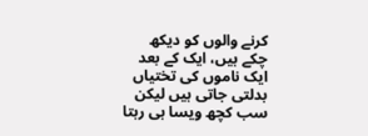کرنے والوں کو دیکھ چکے ہیں، ایک کے بعد ایک ناموں کی تختیاں بدلتی جاتی ہیں لیکن سب کچھ ویسا ہی رہتا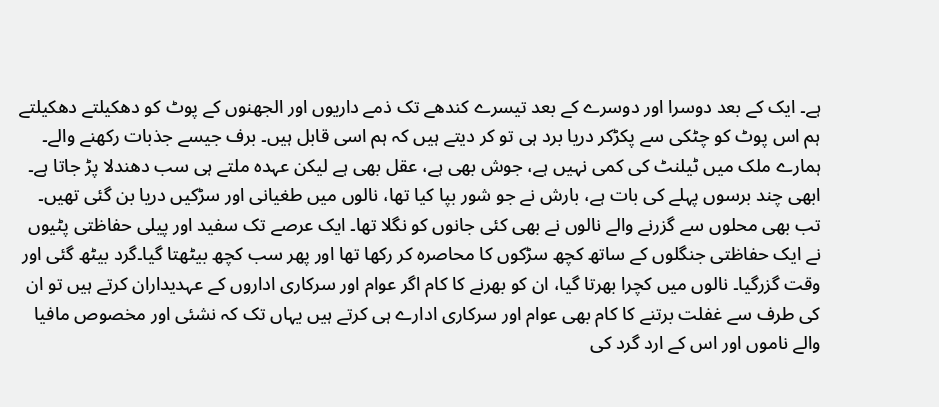ہے۔ ایک کے بعد دوسرا اور دوسرے کے بعد تیسرے کندھے تک ذمے داریوں اور الجھنوں کے پوٹ کو دھکیلتے دھکیلتے ہم اس پوٹ کو چٹکی سے پکڑکر دریا برد ہی تو کر دیتے ہیں کہ ہم اسی قابل ہیں۔ برف جیسے جذبات رکھنے والے۔
ہمارے ملک میں ٹیلنٹ کی کمی نہیں ہے، جوش بھی ہے، عقل بھی ہے لیکن عہدہ ملتے ہی سب دھندلا پڑ جاتا ہے۔ ابھی چند برسوں پہلے کی بات ہے، بارش نے جو شور بپا کیا تھا، نالوں میں طغیانی اور سڑکیں دریا بن گئی تھیں۔ تب بھی محلوں سے گزرنے والے نالوں نے بھی کئی جانوں کو نگلا تھا۔ ایک عرصے تک سفید اور پیلی حفاظتی پٹیوں نے ایک حفاظتی جنگلوں کے ساتھ کچھ سڑکوں کا محاصرہ کر رکھا تھا اور پھر سب کچھ بیٹھتا گیا۔گرد بیٹھ گئی اور وقت گزرگیا۔ نالوں میں کچرا بھرتا گیا، ان کو بھرنے کا کام اگر عوام اور سرکاری اداروں کے عہدیداران کرتے ہیں تو ان کی طرف سے غفلت برتنے کا کام بھی عوام اور سرکاری ادارے ہی کرتے ہیں یہاں تک کہ نشئی اور مخصوص مافیا والے ناموں اور اس کے ارد گرد کی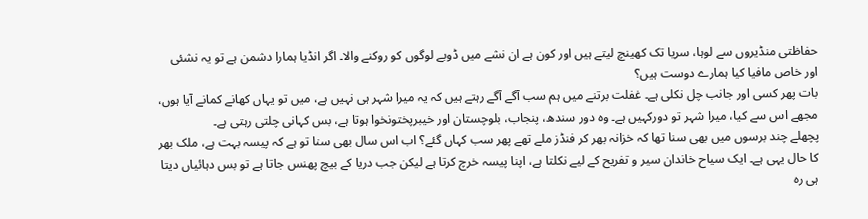حفاظتی منڈیروں سے لوہا، سریا تک کھینچ لیتے ہیں اور کون ہے ان نشے میں ڈوبے لوگوں کو روکنے والا۔ اگر انڈیا ہمارا دشمن ہے تو یہ نشئی اور خاص مافیا کیا ہمارے دوست ہیں؟
بات پھر کسی اور جانب چل نکلی ہے۔ غفلت برتنے میں ہم سب آگے آگے رہتے ہیں کہ یہ میرا شہر ہی نہیں ہے، میں تو یہاں کھانے کمانے آیا ہوں، مجھے اس سے کیا، میرا شہر تو دورکہیں ہے۔ وہ دور سندھ، پنجاب، بلوچستان اور خیبرپختونخوا ہوتا ہے، بس کہانی چلتی رہتی ہے۔
پچھلے چند برسوں میں بھی سنا تھا کہ خزانہ بھر کر فنڈز ملے تھے پھر سب کہاں گئے؟ اب اس سال بھی سنا تو ہے کہ پیسہ بہت ہے، ملک بھر کا حال یہی ہے۔ ایک سیاح خاندان سیر و تفریح کے لیے نکلتا ہے، اپنا پیسہ خرچ کرتا ہے لیکن جب دریا کے بیچ پھنس جاتا ہے تو بس دہائیاں دیتا ہی رہ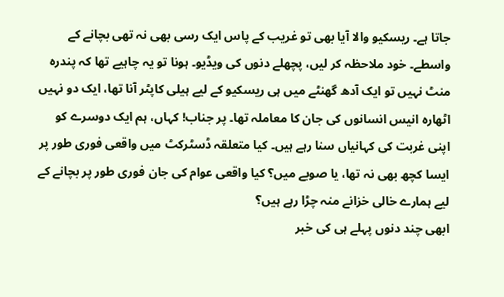جاتا ہے۔ ریسکیو والا آیا بھی تو غریب کے پاس ایک رسی بھی نہ تھی بچانے کے واسطے۔ خود ملاحظہ کر لیں، پچھلے دنوں کی ویڈیو۔ ہونا تو یہ چاہیے تھا کہ پندرہ منٹ نہیں تو ایک آدھ گھنٹے میں ہی ریسکیو کے لیے ہیلی کاپٹر آنا تھا، ایک دو نہیں اٹھارہ انیس انسانوں کی جان کا معاملہ تھا۔ پر جناب! کہاں، ہم ایک دوسرے کو اپنی غربت کی کہانیاں سنا رہے ہیں۔ کیا متعلقہ ڈسٹرکٹ میں واقعی فوری طور پر ایسا کچھ بھی نہ تھا، یا صوبے میں؟ کیا واقعی عوام کی جان فوری طور پر بچانے کے لیے ہمارے خالی خزانے منہ چڑا رہے ہیں؟
ابھی چند دنوں پہلے ہی کی خبر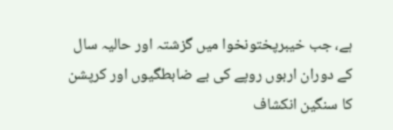ہے، جب خیبرپختونخوا میں گزشتہ اور حالیہ سال کے دوران اربوں روپے کی بے ضابطگیوں اور کرپشن کا سنگین انکشاف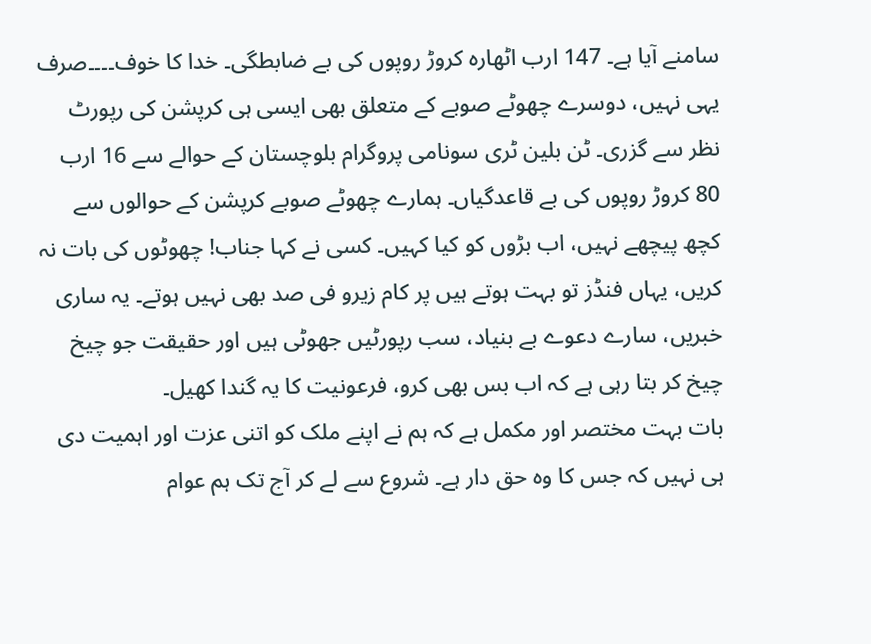سامنے آیا ہے۔ 147 ارب اٹھارہ کروڑ روپوں کی بے ضابطگی۔ خدا کا خوف۔۔۔۔صرف یہی نہیں، دوسرے چھوٹے صوبے کے متعلق بھی ایسی ہی کرپشن کی رپورٹ نظر سے گزری۔ ٹن بلین ٹری سونامی پروگرام بلوچستان کے حوالے سے 16 ارب 80 کروڑ روپوں کی بے قاعدگیاں۔ ہمارے چھوٹے صوبے کرپشن کے حوالوں سے کچھ پیچھے نہیں، اب بڑوں کو کیا کہیں۔ کسی نے کہا جناب! چھوٹوں کی بات نہ کریں، یہاں فنڈز تو بہت ہوتے ہیں پر کام زیرو فی صد بھی نہیں ہوتے۔ یہ ساری خبریں، سارے دعوے بے بنیاد، سب رپورٹیں جھوٹی ہیں اور حقیقت جو چیخ چیخ کر بتا رہی ہے کہ اب بس بھی کرو، فرعونیت کا یہ گندا کھیل۔
بات بہت مختصر اور مکمل ہے کہ ہم نے اپنے ملک کو اتنی عزت اور اہمیت دی ہی نہیں کہ جس کا وہ حق دار ہے۔ شروع سے لے کر آج تک ہم عوام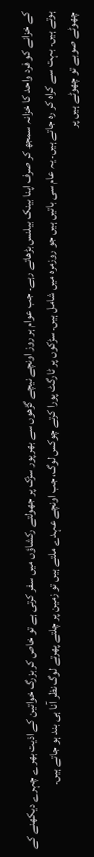کے خزانے کو فرد واحد کا خزانہ سمجھ کر صرف اپنا بینک بیلنس بڑھاتے رہے۔ جب عوام ہر روز اونچے نیچے گڑھوں سے بھرپور سڑک پر جھولتے رکشاؤں میں سفر کرتی ہے تو خاص کر بزرگ خواتین کے اذیت بھرے چہرے دیکھنے کے ہوتے ہیں۔ بہت سے کراہ کر رہ جاتے ہیں۔ یہ عام سی باتیں ہیں جو روزمرہ میں شامل ہیں۔ سڑکوں پر ٹارگٹ پورا کرتے چوکس لوگ، جب اونچے عہدے ملتے ہیں تو زمین پر چلتے پھرتے لوگ نظر آنا ہی بند ہو جاتے ہیں۔
چھوٹے صوبے تو چھوٹے ہیں پر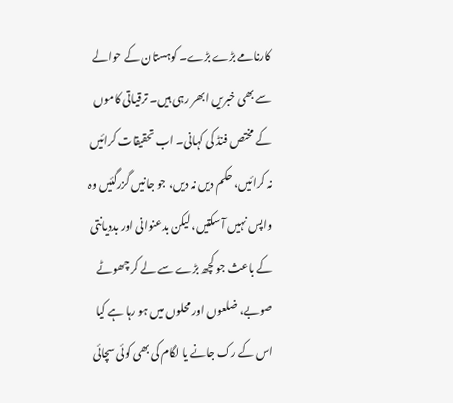کارنامے بڑے بڑے۔ کوہستان کے حوالے سے بھی خبریں ابھر رہی ہیں۔ ترقیاتی کاموں کے مختص فنڈ کی کہانی۔ اب تحقیقات کرائیں نہ کرائیں، حکم دیں نہ دیں، جو جانیں گزرگئیں وہ واپس نہیں آ سکتیں، لیکن بدعنوانی اور بددیانتی کے باعث جو کچھ بڑے سے لے کر چھوٹے صوبے، ضلعوں اور محلوں میں ہو رہا ہے کیا اس کے رک جانے یا لگام کی بھی کوئی سچائی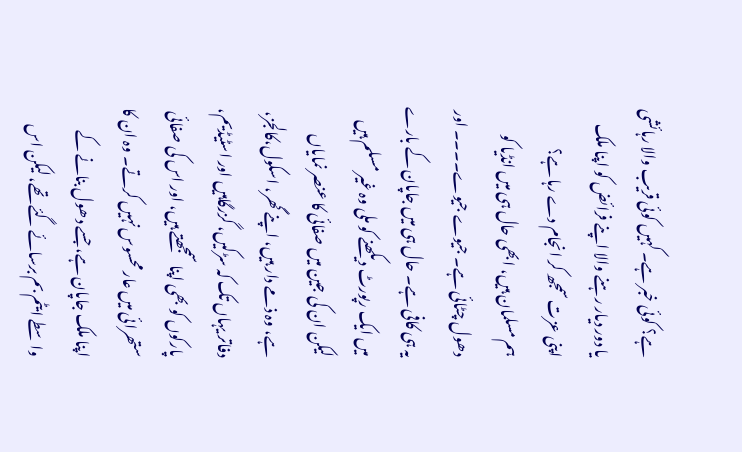ہے؟ کوئی خبر ہے۔ کہیں کوئی قریب والا رہائشی یا دور دیار رہنے والا اپنے فرائض کو اپنا ملک اپنی عزت سمجھ کر انجام دے رہا ہے؟
ہم مسلمان ہیں، ابھی حال ہی میں انڈیا کو دھول چٹائی ہے۔ جیوے جیوے۔۔۔۔ اور یہ ہی کافی ہے۔ حال ہی میں جاپان کے بارے میں ایک رپورٹ دیکھنے کو ملی وہ غیر مسلم ہیں لیکن ان کی جین میں صفائی کا عنصر نمایاں ہے، وہ ذمے دار ہیں، اپنے گھر، اسکول،کالجز، دفاتر یہاں تک کہ سڑکیں، گزرگاہیں اور اسٹیڈیم، پارکوں کو بھی اپنا سمجھتے ہیں، اور اس کی صفائی ستھرائی میں عار محسوس نہیں کرتے۔ وہ ان کا اپنا ملک جاپان ہے، جسے دھول بنانے کے واسطے ایٹم بم برسائے گئے تھے، لیکن اس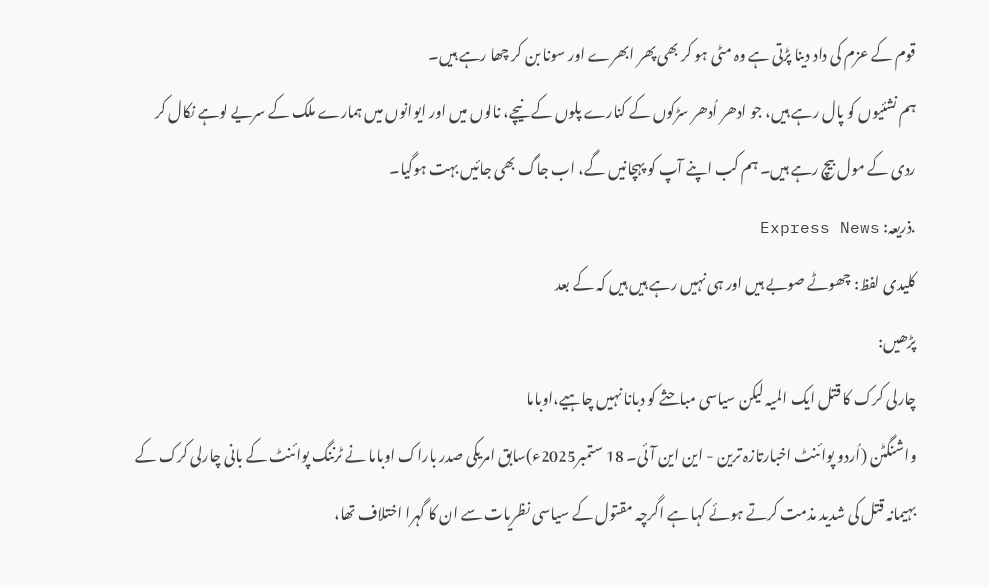قوم کے عزم کی داد دینا پڑتی ہے وہ مٹی ہو کر بھی پھر ابھرے اور سونا بن کر چھا رہے ہیں۔
ہم نشئیوں کو پال رہے ہیں، جو ادھر اُدھر سڑکوں کے کنارے پلوں کے نیچے، نالوں میں اور ایوانوں میں ہمارے ملک کے سریے لوہے نکال کر ردی کے مول بیچ رہے ہیں۔ ہم کب اپنے آپ کو پہچانیں گے، اب جاگ بھی جائیں بہت ہوگیا۔
.ذریعہ: Express News
کلیدی لفظ: چھوٹے صوبے ہیں اور ہی نہیں رہے ہیں ہیں کہ کے بعد
پڑھیں:
چارلی کرک کا قتل ایک المیہ لیکن سیاسی مباحثے کو دبانا نہیں چاہیے،اوباما
واشنگٹن (اُردو پوائنٹ اخبارتازہ ترین - این این آئی۔ 18 ستمبر2025ء)سابق امریکی صدر باراک اوباما نے ٹرننگ پوائنٹ کے بانی چارلی کرک کے بہیمانہ قتل کی شدید مذمت کرتے ہوئے کہا ہے اگرچہ مقتول کے سیاسی نظریات سے ان کا گہرا اختلاف تھا،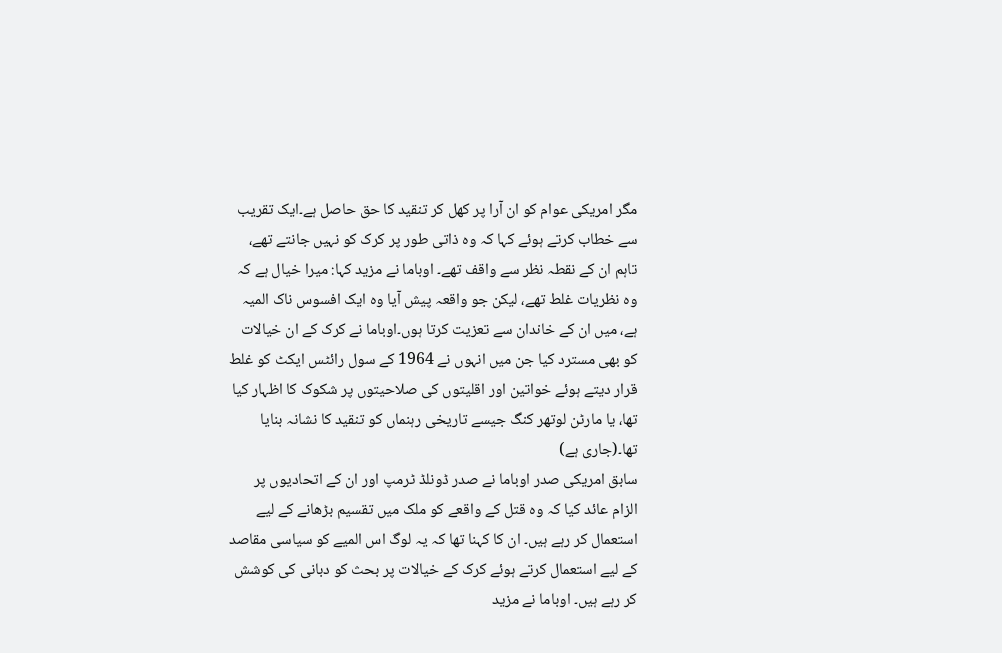مگر امریکی عوام کو ان آرا پر کھل کر تنقید کا حق حاصل ہے۔ایک تقریب سے خطاب کرتے ہوئے کہا کہ وہ ذاتی طور پر کرک کو نہیں جانتے تھے، تاہم ان کے نقطہ نظر سے واقف تھے۔ اوباما نے مزید کہا: میرا خیال ہے کہ وہ نظریات غلط تھے، لیکن جو واقعہ پیش آیا وہ ایک افسوس ناک المیہ ہے، میں ان کے خاندان سے تعزیت کرتا ہوں۔اوباما نے کرک کے ان خیالات کو بھی مسترد کیا جن میں انہوں نے 1964 کے سول رائٹس ایکٹ کو غلط قرار دیتے ہوئے خواتین اور اقلیتوں کی صلاحیتوں پر شکوک کا اظہار کیا تھا، یا مارٹن لوتھر کنگ جیسے تاریخی رہنماں کو تنقید کا نشانہ بنایا تھا۔(جاری ہے)
سابق امریکی صدر اوباما نے صدر ڈونلڈ ٹرمپ اور ان کے اتحادیوں پر الزام عائد کیا کہ وہ قتل کے واقعے کو ملک میں تقسیم بڑھانے کے لیے استعمال کر رہے ہیں۔ ان کا کہنا تھا کہ یہ لوگ اس المیے کو سیاسی مقاصد کے لیے استعمال کرتے ہوئے کرک کے خیالات پر بحث کو دبانی کی کوشش کر رہے ہیں۔ اوباما نے مزید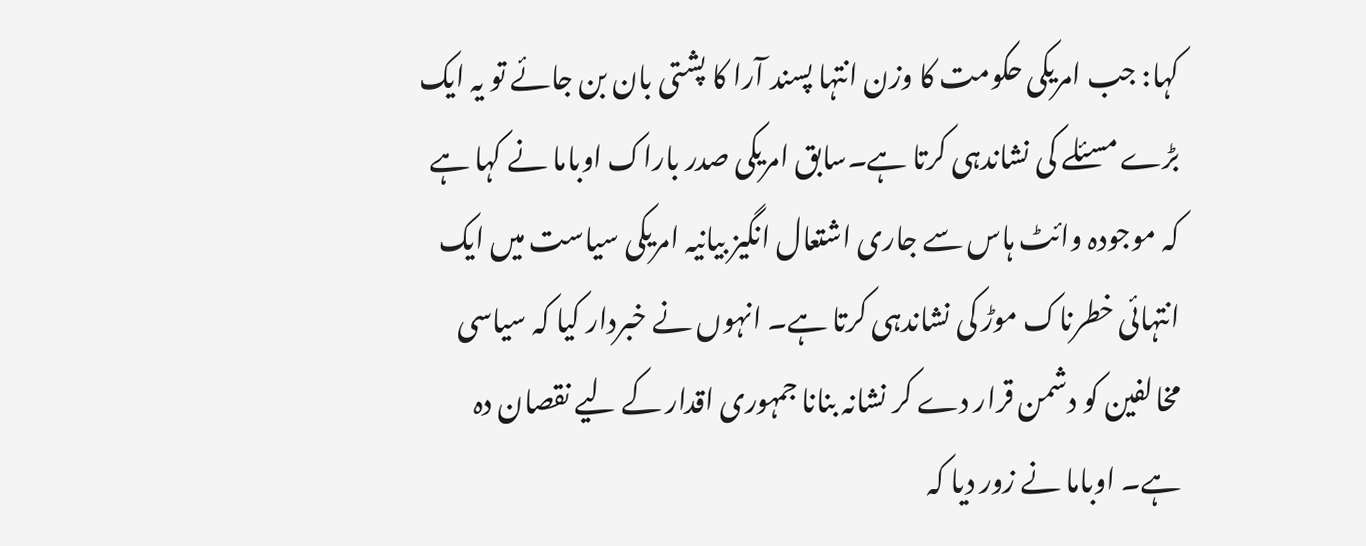کہا: جب امریکی حکومت کا وزن انتہا پسند آرا کا پشتی بان بن جائے تو یہ ایک بڑے مسئلے کی نشاندہی کرتا ہے۔سابق امریکی صدر باراک اوباما نے کہا ہے کہ موجودہ وائٹ ہاس سے جاری اشتعال انگیز بیانیہ امریکی سیاست میں ایک انتہائی خطرناک موڑ کی نشاندہی کرتا ہے۔ انہوں نے خبردار کیا کہ سیاسی مخالفین کو دشمن قرار دے کر نشانہ بنانا جمہوری اقدار کے لیے نقصان دہ ہے۔ اوباما نے زور دیا کہ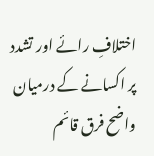اختلافِ رائے اور تشدد پر اکسانے کے درمیان واضح فرق قائم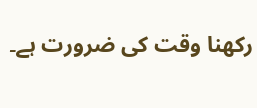رکھنا وقت کی ضرورت ہے۔